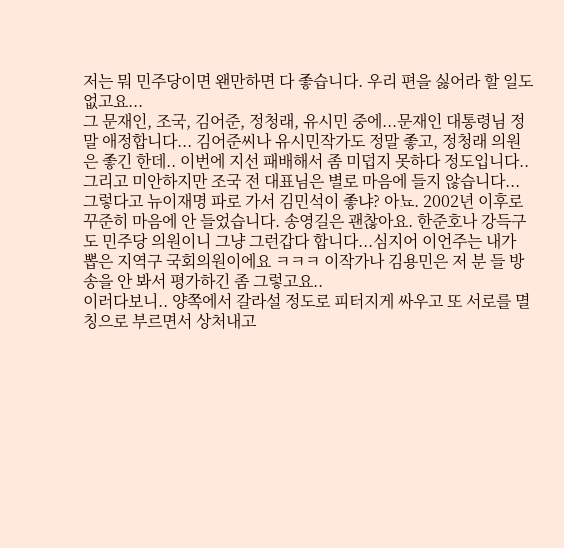저는 뭐 민주당이면 왠만하면 다 좋습니다. 우리 편을 싫어라 할 일도 없고요...
그 문재인, 조국, 김어준, 정청래, 유시민 중에...문재인 대통령님 정말 애정합니다... 김어준씨나 유시민작가도 정말 좋고, 정청래 의원은 좋긴 한데.. 이번에 지선 패배해서 좀 미덥지 못하다 정도입니다.. 그리고 미안하지만 조국 전 대표님은 별로 마음에 들지 않습니다...
그렇다고 뉴이재명 파로 가서 김민석이 좋냐? 아뇨. 2002년 이후로 꾸준히 마음에 안 들었습니다. 송영길은 괜찮아요. 한준호나 강득구도 민주당 의원이니 그냥 그런갑다 합니다...심지어 이언주는 내가 뽑은 지역구 국회의원이에요 ㅋㅋㅋ 이작가나 김용민은 저 분 들 방송을 안 봐서 평가하긴 좀 그렇고요..
이러다보니.. 양쪽에서 갈라설 정도로 피터지게 싸우고 또 서로를 멸칭으로 부르면서 상처내고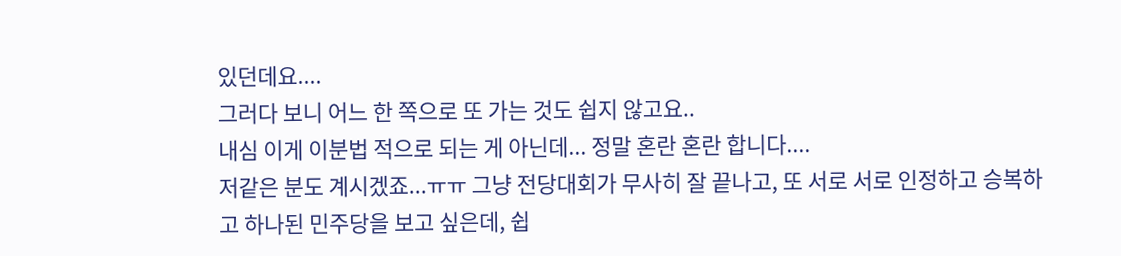있던데요....
그러다 보니 어느 한 쪽으로 또 가는 것도 쉽지 않고요..
내심 이게 이분법 적으로 되는 게 아닌데... 정말 혼란 혼란 합니다....
저같은 분도 계시겠죠...ㅠㅠ 그냥 전당대회가 무사히 잘 끝나고, 또 서로 서로 인정하고 승복하고 하나된 민주당을 보고 싶은데, 쉽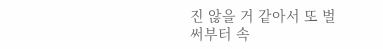진 않을 거 같아서 또 벌써부터 속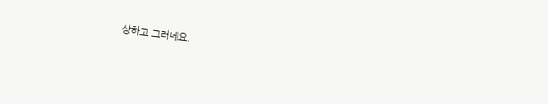상하고 그러네요.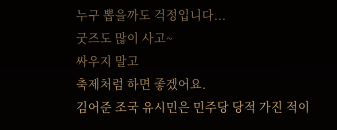누구 뽑을까도 걱정입니다...
굿즈도 많이 사고~
싸우지 말고
축제처럼 하면 좋겠어요.
김어준 조국 유시민은 민주당 당적 가진 적이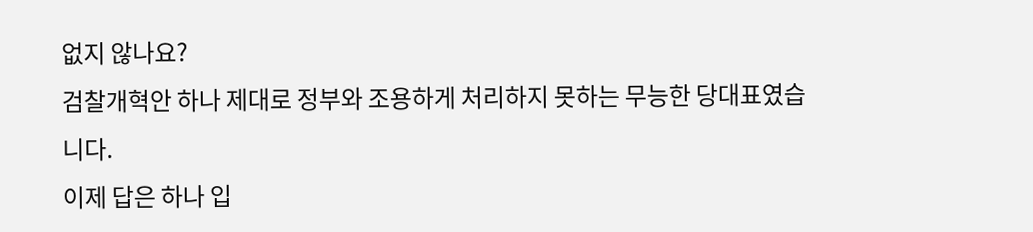없지 않나요?
검찰개혁안 하나 제대로 정부와 조용하게 처리하지 못하는 무능한 당대표였습니다.
이제 답은 하나 입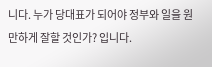니다. 누가 당대표가 되어야 정부와 일을 원만하게 잘할 것인가? 입니다.